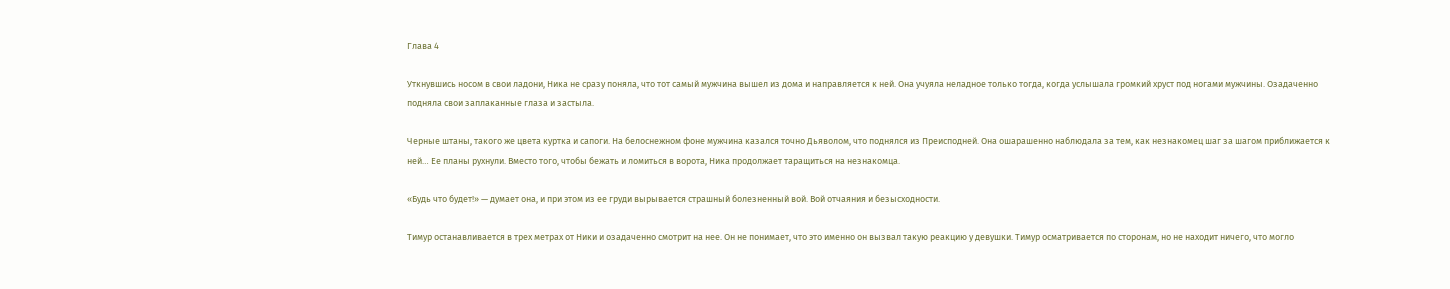Глава 4

Уткнувшись носом в свои ладони, Ника не сразу поняла, что тот самый мужчина вышел из дома и направляется к ней. Она учуяла неладное только тогда, когда услышала громкий хруст под ногами мужчины. Озадаченно подняла свои заплаканные глаза и застыла.

Черные штаны, такого же цвета куртка и сапоги. На белоснежном фоне мужчина казался точно Дьяволом, что поднялся из Преисподней. Она ошарашенно наблюдала за тем, как незнакомец шаг за шагом приближается к ней… Ее планы рухнули. Вместо того, чтобы бежать и ломиться в ворота, Ника продолжает таращиться на незнакомца.

«Будь что будет!» — думает она, и при этом из ее груди вырывается страшный болезненный вой. Вой отчаяния и безысходности.

Тимур останавливается в трех метрах от Ники и озадаченно смотрит на нее. Он не понимает, что это именно он вызвал такую реакцию у девушки. Тимур осматривается по сторонам, но не находит ничего, что могло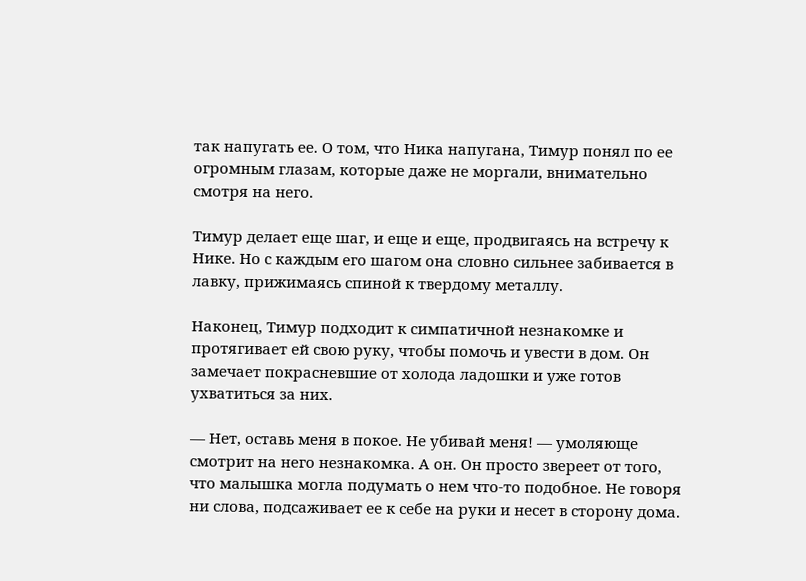так напугать ее. О том, что Ника напугана, Тимур понял по ее огромным глазам, которые даже не моргали, внимательно смотря на него.

Тимур делает еще шаг, и еще и еще, продвигаясь на встречу к Нике. Но с каждым его шагом она словно сильнее забивается в лавку, прижимаясь спиной к твердому металлу.

Наконец, Тимур подходит к симпатичной незнакомке и протягивает ей свою руку, чтобы помочь и увести в дом. Он замечает покрасневшие от холода ладошки и уже готов ухватиться за них.

— Нет, оставь меня в покое. Не убивай меня! — умоляюще смотрит на него незнакомка. А он. Он просто звереет от того, что малышка могла подумать о нем что-то подобное. Не говоря ни слова, подсаживает ее к себе на руки и несет в сторону дома.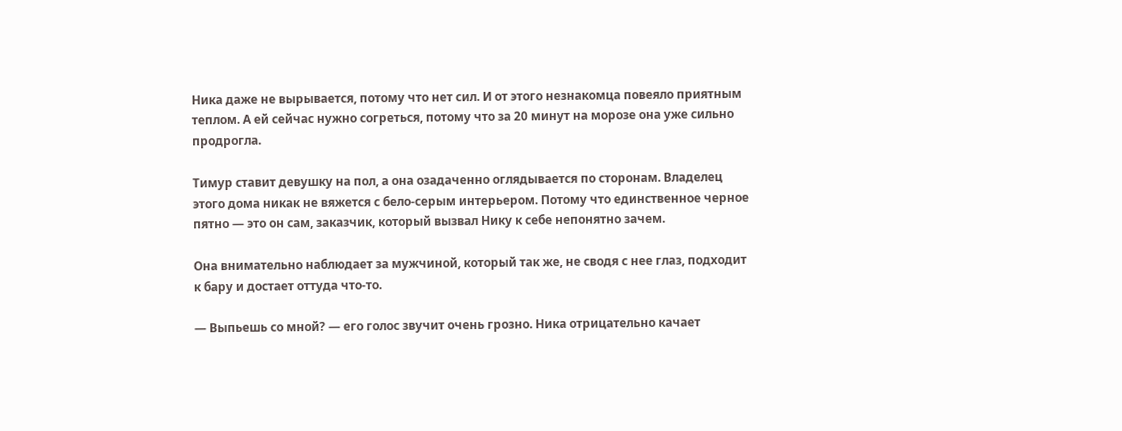Ника даже не вырывается, потому что нет сил. И от этого незнакомца повеяло приятным теплом. А ей сейчас нужно согреться, потому что за 20 минут на морозе она уже сильно продрогла.

Тимур ставит девушку на пол, а она озадаченно оглядывается по сторонам. Владелец этого дома никак не вяжется с бело-серым интерьером. Потому что единственное черное пятно — это он сам, заказчик, который вызвал Нику к себе непонятно зачем.

Она внимательно наблюдает за мужчиной, который так же, не сводя с нее глаз, подходит к бару и достает оттуда что-то.

— Выпьешь со мной? — его голос звучит очень грозно. Ника отрицательно качает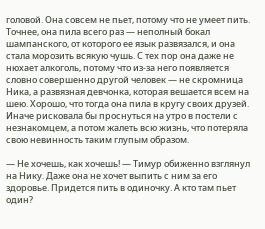головой. Она совсем не пьет, потому что не умеет пить. Точнее, она пила всего раз — неполный бокал шампанского, от которого ее язык развязался, и она стала морозить всякую чушь. С тех пор она даже не нюхает алкоголь, потому что из-за него появляется словно совершенно другой человек — не скромница Ника, а развязная девчонка, которая вешается всем на шею. Хорошо, что тогда она пила в кругу своих друзей. Иначе рисковала бы проснуться на утро в постели с незнакомцем, а потом жалеть всю жизнь, что потеряла свою невинность таким глупым образом.

— Не хочешь, как хочешь! — Тимур обиженно взглянул на Нику. Даже она не хочет выпить с ним за его здоровье. Придется пить в одиночку. А кто там пьет один?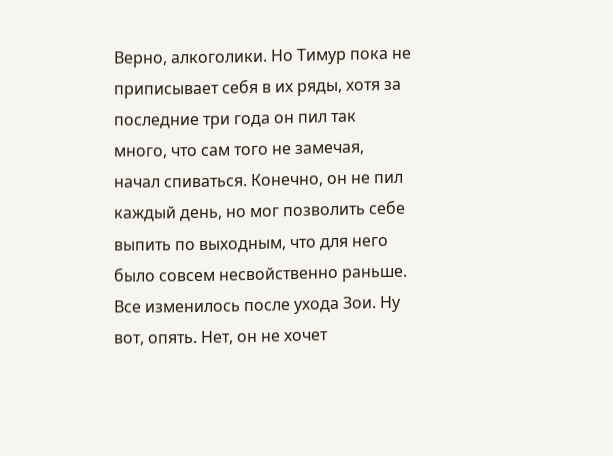Верно, алкоголики. Но Тимур пока не приписывает себя в их ряды, хотя за последние три года он пил так много, что сам того не замечая, начал спиваться. Конечно, он не пил каждый день, но мог позволить себе выпить по выходным, что для него было совсем несвойственно раньше. Все изменилось после ухода Зои. Ну вот, опять. Нет, он не хочет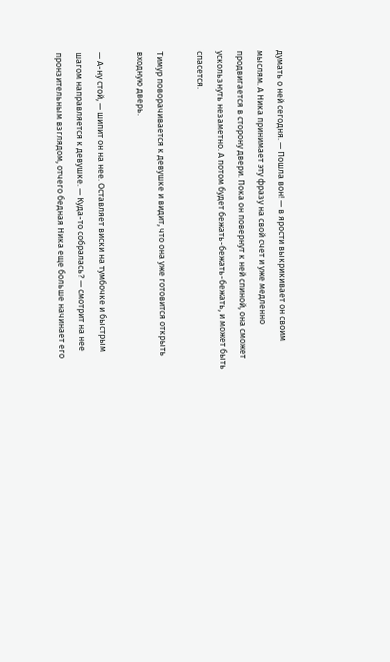думать о ней сегодня. — Пошла вон! — в ярости выкрикивает он своим мыслям. А Ника принимает эту фразу на свой счет и уже медленно продвигается в сторону двери. Пока он повернут к ней спиной, она сможет ускользнуть незаметно. А потом будет бежать-бежать-бежать, и может быть спасется.

Тимур поворачивается к девушке и видит, что она уже готовится открыть входную дверь.

— А-ну стой, — шипит он на нее. Оставляет виски на тумбочке и быстрым шагом направляется к девушке. — Куда-то собралась? — смотрит на нее пронзительным взглядом, отчего бедная Ника еще больше начинает его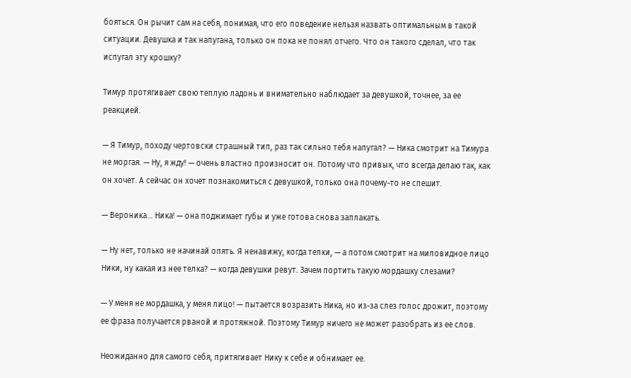бояться. Он рычит сам на себя, понимая, что его поведение нельзя назвать оптимальным в такой ситуации. Девушка и так напугана, только он пока не понял отчего. Что он такого сделал, что так испугал эту крошку?

Тимур протягивает свою теплую ладонь и внимательно наблюдает за девушкой, точнее, за ее реакцией.

— Я Тимур, походу чертовски страшный тип, раз так сильно тебя напугал? — Ника смотрит на Тимура не моргая. — Ну, я жду! — очень властно произносит он. Потому что привык, что всегда делаю так, как он хочет. А сейчас он хочет познакомиться с девушкой, только она почему-то не спешит.

— Вероника… Ника! — она поджимает губы и уже готова снова заплакать.

— Ну нет, только не начинай опять. Я ненавижу, когда телки, — а потом смотрит на миловидное лицо Ники, ну какая из нее телка? — когда девушки ревут. Зачем портить такую мордашку слезами?

— У меня не мордашка, у меня лицо! — пытается возразить Ника, но из-за слез голос дрожит, поэтому ее фраза получается рваной и протяжной. Поэтому Тимур ничего не может разобрать из ее слов.

Неожиданно для самого себя, притягивает Нику к себе и обнимает ее.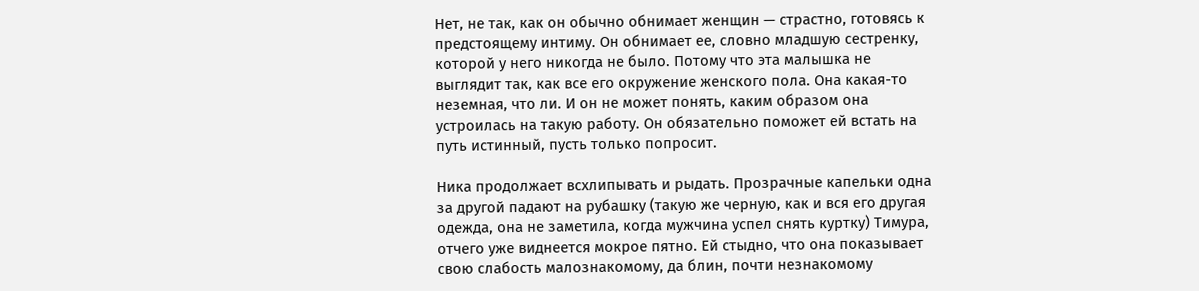Нет, не так, как он обычно обнимает женщин — страстно, готовясь к предстоящему интиму. Он обнимает ее, словно младшую сестренку, которой у него никогда не было. Потому что эта малышка не выглядит так, как все его окружение женского пола. Она какая-то неземная, что ли. И он не может понять, каким образом она устроилась на такую работу. Он обязательно поможет ей встать на путь истинный, пусть только попросит.

Ника продолжает всхлипывать и рыдать. Прозрачные капельки одна за другой падают на рубашку (такую же черную, как и вся его другая одежда, она не заметила, когда мужчина успел снять куртку) Тимура, отчего уже виднеется мокрое пятно. Ей стыдно, что она показывает свою слабость малознакомому, да блин, почти незнакомому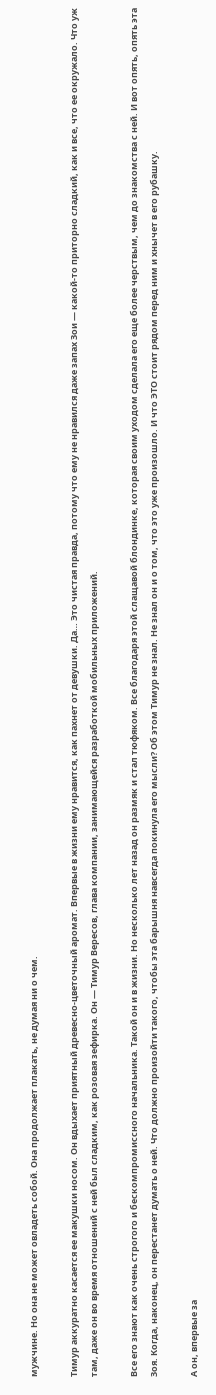мужчине. Но она не может овладеть собой. Она продолжает плакать, не думая ни о чем.

Тимур аккуратно касается ее макушки носом. Он вдыхает приятный древесно-цветочный аромат. Впервые в жизни ему нравится, как пахнет от девушки. Да… Это чистая правда, потому что ему не нравился даже запах Зои — какой-то приторно сладкий, как и все, что ее окружало. Что уж там, даже он во время отношений с ней был сладким, как розовая зефирка. Он — Тимур Вересов, глава компании, занимающейся разработкой мобильных приложений.

Все его знают как очень строгого и бескомпромиссного начальника. Такой он и в жизни. Но несколько лет назад он размяк и стал тюфяком. Все благодаря этой слащавой блондинке, которая своим уходом сделала его еще более черствым, чем до знакомства с ней. И вот опять, опять эта Зоя. Когда, наконец, он перестанет думать о ней. Что должно произойти такого, чтобы эта барышня навсегда покинула его мысли? Об этом Тимур не знал. Не знал он и о том, что это уже произошло. И что ЭТО стоит рядом перед ним и хнычет в его рубашку.

А он, впервые за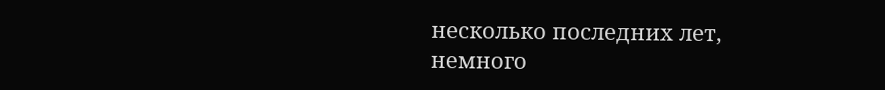несколько последних лет, немного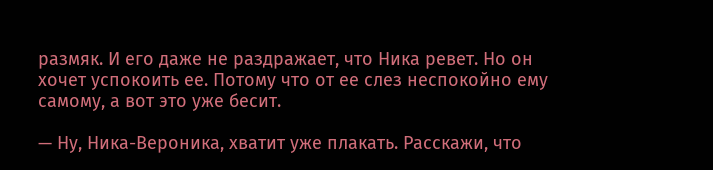размяк. И его даже не раздражает, что Ника ревет. Но он хочет успокоить ее. Потому что от ее слез неспокойно ему самому, а вот это уже бесит.

— Ну, Ника-Вероника, хватит уже плакать. Расскажи, что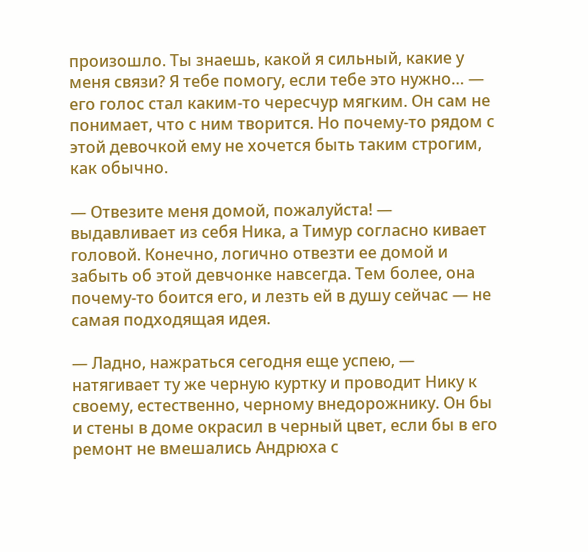произошло. Ты знаешь, какой я сильный, какие у меня связи? Я тебе помогу, если тебе это нужно… — его голос стал каким-то чересчур мягким. Он сам не понимает, что с ним творится. Но почему-то рядом с этой девочкой ему не хочется быть таким строгим, как обычно.

— Отвезите меня домой, пожалуйста! — выдавливает из себя Ника, а Тимур согласно кивает головой. Конечно, логично отвезти ее домой и забыть об этой девчонке навсегда. Тем более, она почему-то боится его, и лезть ей в душу сейчас — не самая подходящая идея.

— Ладно, нажраться сегодня еще успею, — натягивает ту же черную куртку и проводит Нику к своему, естественно, черному внедорожнику. Он бы и стены в доме окрасил в черный цвет, если бы в его ремонт не вмешались Андрюха с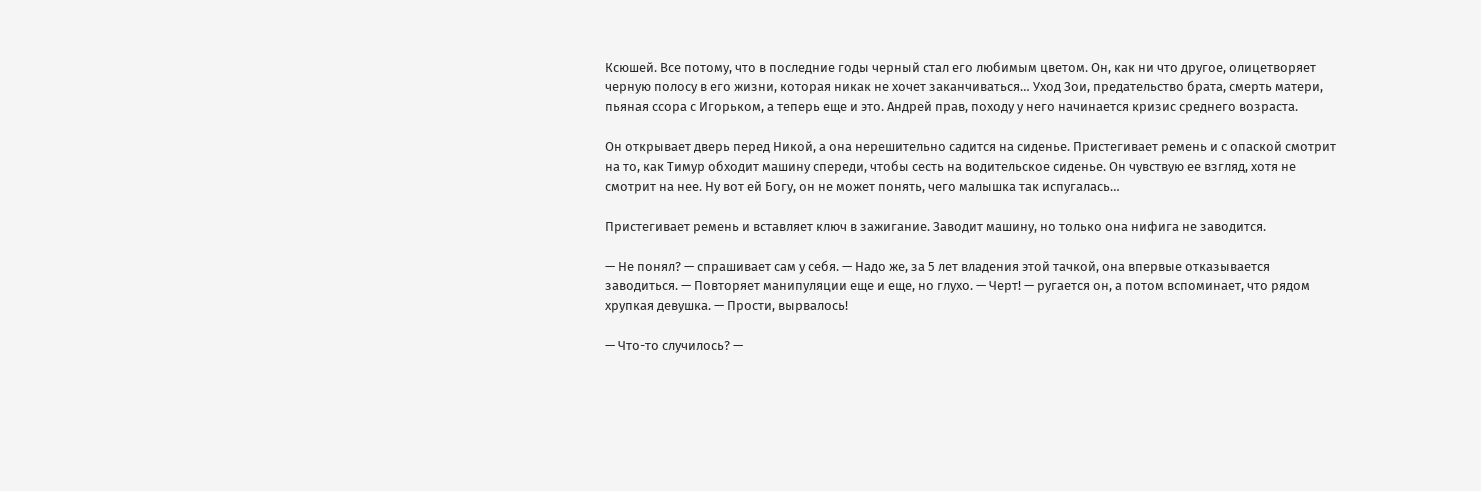Ксюшей. Все потому, что в последние годы черный стал его любимым цветом. Он, как ни что другое, олицетворяет черную полосу в его жизни, которая никак не хочет заканчиваться… Уход Зои, предательство брата, смерть матери, пьяная ссора с Игорьком, а теперь еще и это. Андрей прав, походу у него начинается кризис среднего возраста.

Он открывает дверь перед Никой, а она нерешительно садится на сиденье. Пристегивает ремень и с опаской смотрит на то, как Тимур обходит машину спереди, чтобы сесть на водительское сиденье. Он чувствую ее взгляд, хотя не смотрит на нее. Ну вот ей Богу, он не может понять, чего малышка так испугалась…

Пристегивает ремень и вставляет ключ в зажигание. Заводит машину, но только она нифига не заводится.

— Не понял? — спрашивает сам у себя. — Надо же, за 5 лет владения этой тачкой, она впервые отказывается заводиться. — Повторяет манипуляции еще и еще, но глухо. — Черт! — ругается он, а потом вспоминает, что рядом хрупкая девушка. — Прости, вырвалось!

— Что-то случилось? —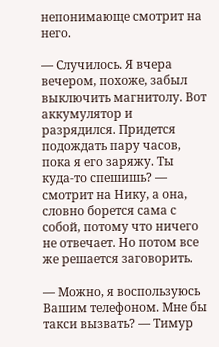непонимающе смотрит на него.

— Случилось. Я вчера вечером, похоже, забыл выключить магнитолу. Вот аккумулятор и разрядился. Придется подождать пару часов, пока я его заряжу. Ты куда-то спешишь? — смотрит на Нику, а она, словно борется сама с собой, потому что ничего не отвечает. Но потом все же решается заговорить.

— Можно, я воспользуюсь Вашим телефоном. Мне бы такси вызвать? — Тимур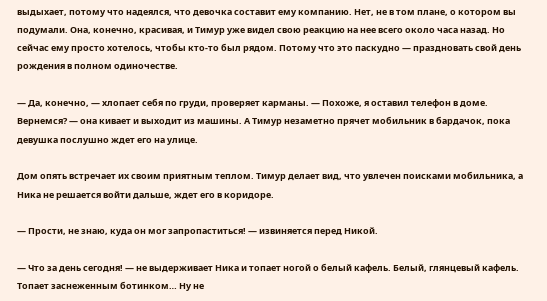выдыхает, потому что надеялся, что девочка составит ему компанию. Нет, не в том плане, о котором вы подумали. Она, конечно, красивая, и Тимур уже видел свою реакцию на нее всего около часа назад. Но сейчас ему просто хотелось, чтобы кто-то был рядом. Потому что это паскудно — праздновать свой день рождения в полном одиночестве.

— Да, конечно, — хлопает себя по груди, проверяет карманы. — Похоже, я оставил телефон в доме. Вернемся? — она кивает и выходит из машины. А Тимур незаметно прячет мобильник в бардачок, пока девушка послушно ждет его на улице.

Дом опять встречает их своим приятным теплом. Тимур делает вид, что увлечен поисками мобильника, а Ника не решается войти дальше, ждет его в коридоре.

— Прости, не знаю, куда он мог запропаститься! — извиняется перед Никой.

— Что за день сегодня! — не выдерживает Ника и топает ногой о белый кафель. Белый, глянцевый кафель. Топает заснеженным ботинком… Ну не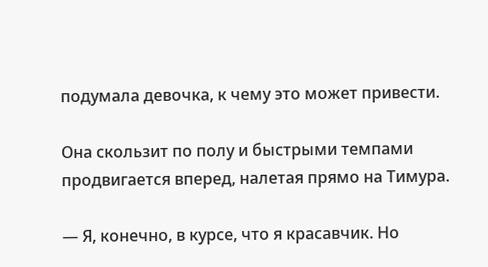подумала девочка, к чему это может привести.

Она скользит по полу и быстрыми темпами продвигается вперед, налетая прямо на Тимура.

— Я, конечно, в курсе, что я красавчик. Но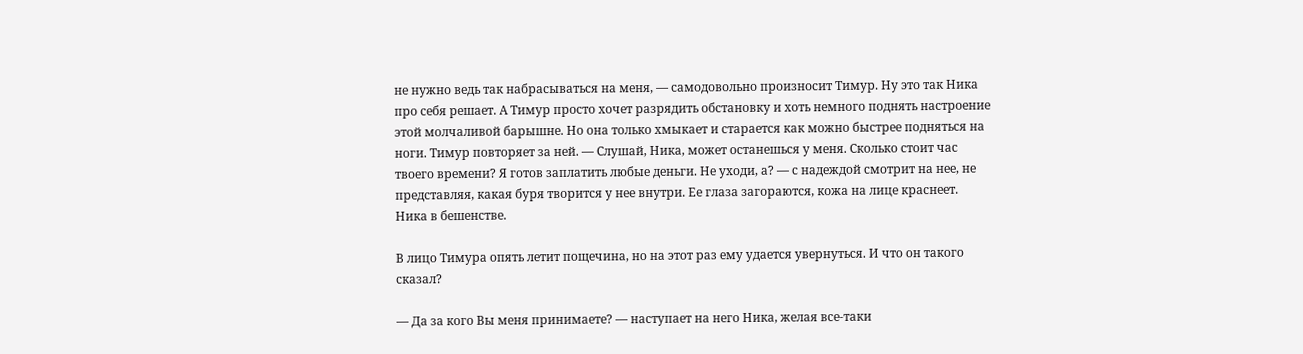не нужно ведь так набрасываться на меня, — самодовольно произносит Тимур. Ну это так Ника про себя решает. А Тимур просто хочет разрядить обстановку и хоть немного поднять настроение этой молчаливой барышне. Но она только хмыкает и старается как можно быстрее подняться на ноги. Тимур повторяет за ней. — Слушай, Ника, может останешься у меня. Сколько стоит час твоего времени? Я готов заплатить любые деньги. Не уходи, а? — с надеждой смотрит на нее, не представляя, какая буря творится у нее внутри. Ее глаза загораются, кожа на лице краснеет. Ника в бешенстве.

В лицо Тимура опять летит пощечина, но на этот раз ему удается увернуться. И что он такого сказал?

— Да за кого Вы меня принимаете? — наступает на него Ника, желая все-таки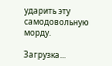ударить эту самодовольную морду.

Загрузка...